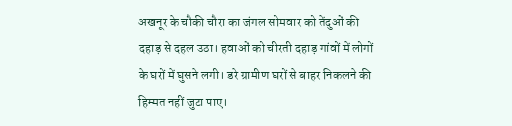अखनूर के चौकी चौरा का जंगल सोमवार को तेंदुओं की दहाड़ से दहल उठा। हवाओं को चीरती दहाड़ गांवों में लोगों के घरों में घुसने लगी। डरे ग्रामीण घरों से बाहर निकलने की हिम्मत नहीं जुटा पाए।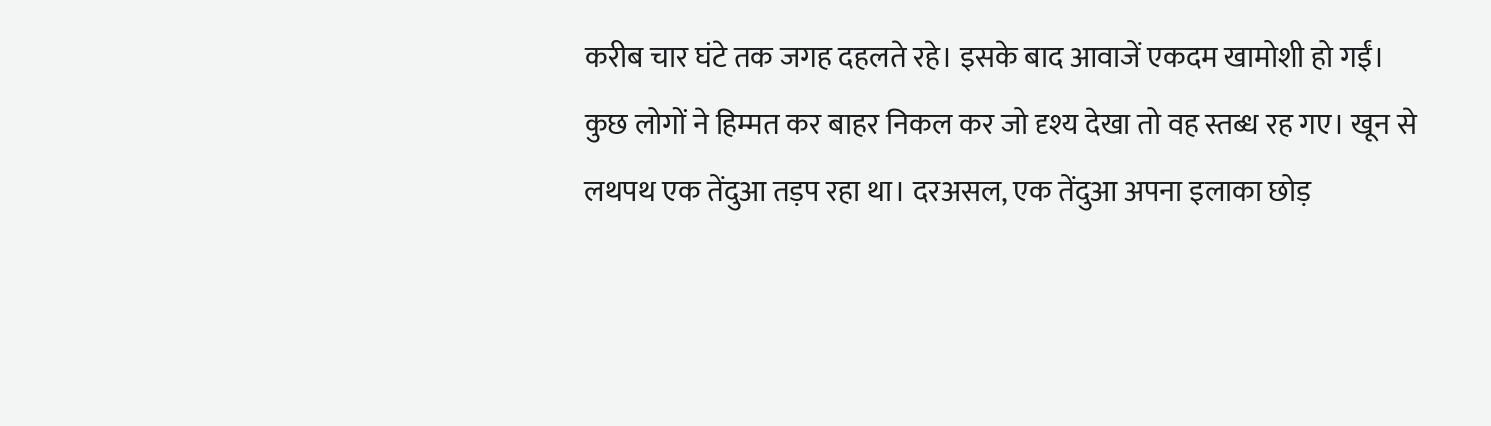करीब चार घंटे तक जगह दहलते रहे। इसके बाद आवाजें एकदम खामोशी हो गईं। कुछ लोगों ने हिम्मत कर बाहर निकल कर जो दृश्य देखा तो वह स्तब्ध रह गए। खून से लथपथ एक तेंदुआ तड़प रहा था। दरअसल, एक तेंदुआ अपना इलाका छोड़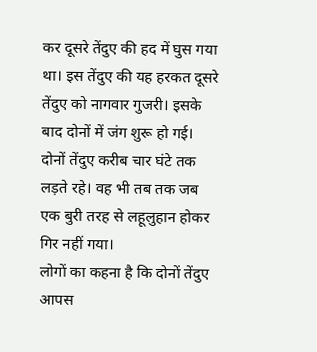कर दूसरे तेंदुए की हद में घुस गया था। इस तेंदुए की यह हरकत दूसरे तेंदुए को नागवार गुजरी। इसके बाद दोनों में जंग शुरू हो गई। दोनों तेंदुए करीब चार घंटे तक लड़ते रहे। वह भी तब तक जब एक बुरी तरह से लहूलुहान होकर गिर नहीं गया।
लोगों का कहना है कि दोनों तेंदुए आपस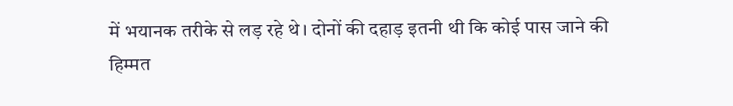में भयानक तरीके से लड़ रहे थे। दोनों की दहाड़ इतनी थी कि कोई पास जाने की हिम्मत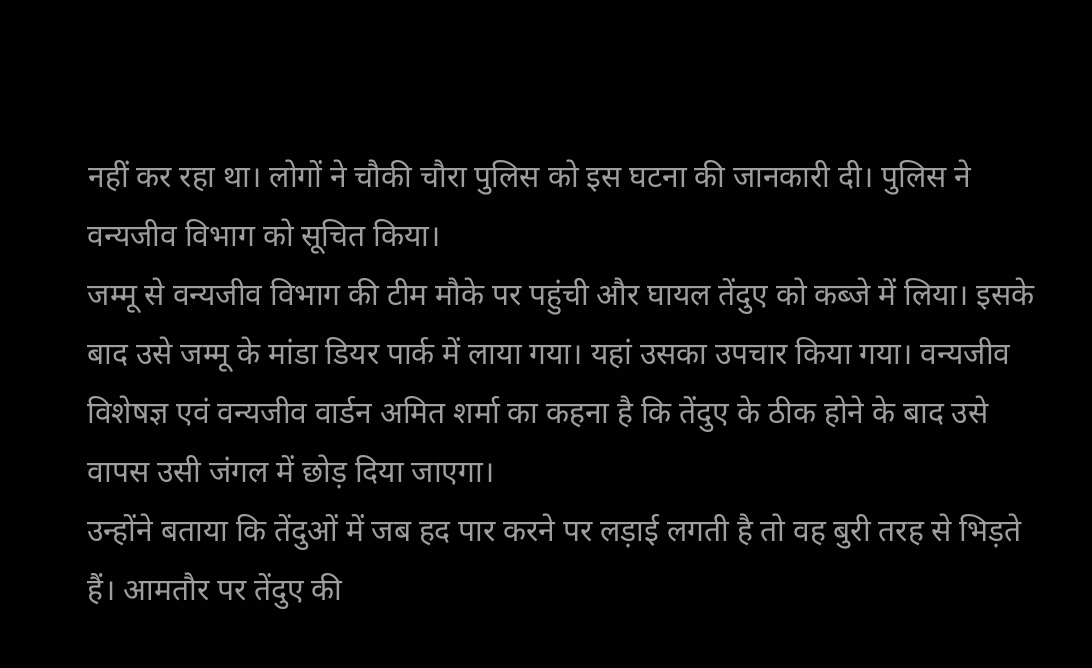नहीं कर रहा था। लोगों ने चौकी चौरा पुलिस को इस घटना की जानकारी दी। पुलिस ने वन्यजीव विभाग को सूचित किया।
जम्मू से वन्यजीव विभाग की टीम मौके पर पहुंची और घायल तेंदुए को कब्जे में लिया। इसके बाद उसे जम्मू के मांडा डियर पार्क में लाया गया। यहां उसका उपचार किया गया। वन्यजीव विशेषज्ञ एवं वन्यजीव वार्डन अमित शर्मा का कहना है कि तेंदुए के ठीक होने के बाद उसे वापस उसी जंगल में छोड़ दिया जाएगा।
उन्होंने बताया कि तेंदुओं में जब हद पार करने पर लड़ाई लगती है तो वह बुरी तरह से भिड़ते हैं। आमतौर पर तेंदुए की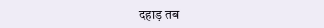दहाड़ तब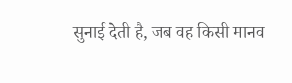सुनाई देती है, जब वह किसी मानव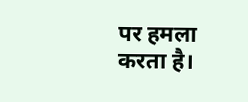पर हमला करता है।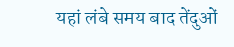यहां लंबे समय बाद तेंदुओं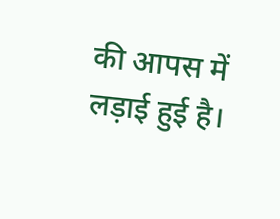की आपस में लड़ाई हुई है।